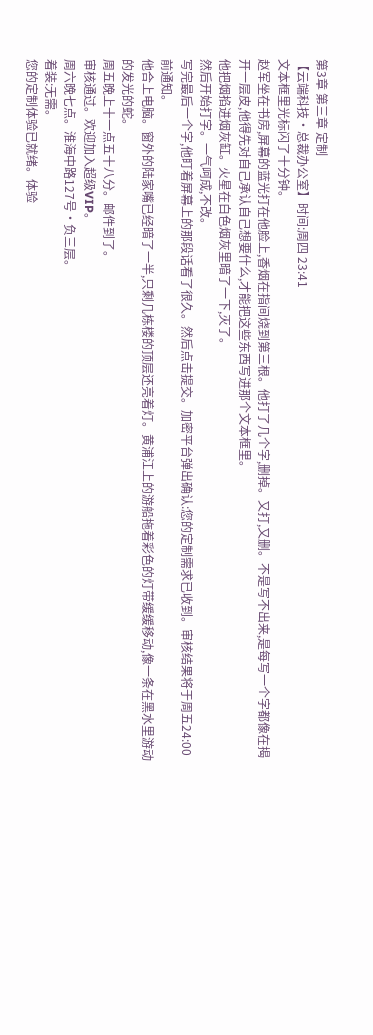第3章 第三章 定制
【云端科技·总裁办公室】时间:周四 23:41
文本框里光标闪了十分钟。
赵军坐在书房,屏幕的蓝光打在他脸上,香烟在指间烧到第三根。他打了几个字,删掉。又打,又删。不是写不出来,是每写一个字都像在揭开一层皮,他得先对自己承认自己想要什么,才能把这些东西写进那个文本框里。
他把烟掐进烟灰缸。火星在白色烟灰里暗了一下,灭了。
然后开始打字。一气呵成,不改。
写完最后一个字,他盯着屏幕上的那段话看了很久。然后点击提交。加密平台弹出确认:您的定制需求已收到。审核结果将于周五24:00前通知。
他合上电脑。窗外的陆家嘴已经暗了一半,只剩几栋楼的顶层还亮着灯。黄浦江上的游船拖着彩色的灯带缓缓移动,像一条在黑水里游动的发光的蛇。
周五晚上十一点五十八分。邮件到了。
审核通过。欢迎加入超级VIP。
周六晚七点。淮海中路127号·负三层。
着装:无需。
您的定制体验已就绪。体验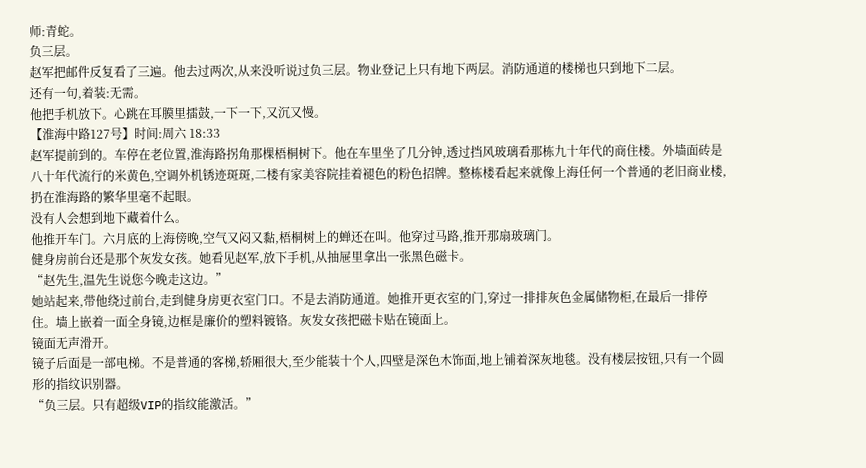师:青蛇。
负三层。
赵军把邮件反复看了三遍。他去过两次,从来没听说过负三层。物业登记上只有地下两层。消防通道的楼梯也只到地下二层。
还有一句,着装:无需。
他把手机放下。心跳在耳膜里擂鼓,一下一下,又沉又慢。
【淮海中路127号】时间:周六 18:33
赵军提前到的。车停在老位置,淮海路拐角那棵梧桐树下。他在车里坐了几分钟,透过挡风玻璃看那栋九十年代的商住楼。外墙面砖是八十年代流行的米黄色,空调外机锈迹斑斑,二楼有家美容院挂着褪色的粉色招牌。整栋楼看起来就像上海任何一个普通的老旧商业楼,扔在淮海路的繁华里毫不起眼。
没有人会想到地下藏着什么。
他推开车门。六月底的上海傍晚,空气又闷又黏,梧桐树上的蝉还在叫。他穿过马路,推开那扇玻璃门。
健身房前台还是那个灰发女孩。她看见赵军,放下手机,从抽屉里拿出一张黑色磁卡。
“赵先生,温先生说您今晚走这边。”
她站起来,带他绕过前台,走到健身房更衣室门口。不是去消防通道。她推开更衣室的门,穿过一排排灰色金属储物柜,在最后一排停住。墙上嵌着一面全身镜,边框是廉价的塑料镀铬。灰发女孩把磁卡贴在镜面上。
镜面无声滑开。
镜子后面是一部电梯。不是普通的客梯,轿厢很大,至少能装十个人,四壁是深色木饰面,地上铺着深灰地毯。没有楼层按钮,只有一个圆形的指纹识别器。
“负三层。只有超级VIP的指纹能激活。”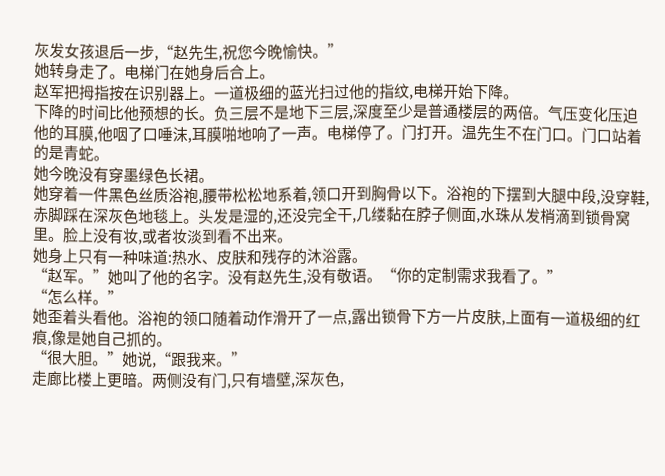灰发女孩退后一步,“赵先生,祝您今晚愉快。”
她转身走了。电梯门在她身后合上。
赵军把拇指按在识别器上。一道极细的蓝光扫过他的指纹,电梯开始下降。
下降的时间比他预想的长。负三层不是地下三层,深度至少是普通楼层的两倍。气压变化压迫他的耳膜,他咽了口唾沫,耳膜啪地响了一声。电梯停了。门打开。温先生不在门口。门口站着的是青蛇。
她今晚没有穿墨绿色长裙。
她穿着一件黑色丝质浴袍,腰带松松地系着,领口开到胸骨以下。浴袍的下摆到大腿中段,没穿鞋,赤脚踩在深灰色地毯上。头发是湿的,还没完全干,几缕黏在脖子侧面,水珠从发梢滴到锁骨窝里。脸上没有妆,或者妆淡到看不出来。
她身上只有一种味道:热水、皮肤和残存的沐浴露。
“赵军。”她叫了他的名字。没有赵先生,没有敬语。“你的定制需求我看了。”
“怎么样。”
她歪着头看他。浴袍的领口随着动作滑开了一点,露出锁骨下方一片皮肤,上面有一道极细的红痕,像是她自己抓的。
“很大胆。”她说,“跟我来。”
走廊比楼上更暗。两侧没有门,只有墙壁,深灰色,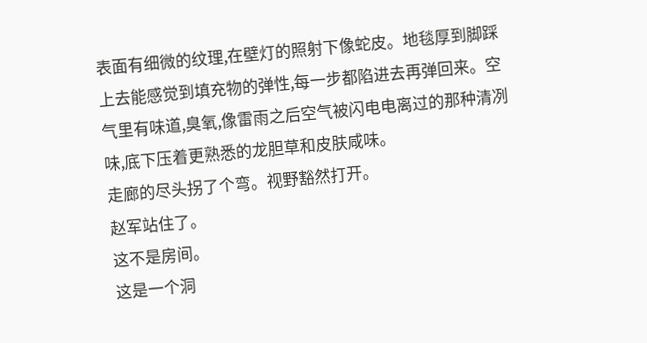表面有细微的纹理,在壁灯的照射下像蛇皮。地毯厚到脚踩上去能感觉到填充物的弹性,每一步都陷进去再弹回来。空气里有味道,臭氧,像雷雨之后空气被闪电电离过的那种清冽味,底下压着更熟悉的龙胆草和皮肤咸味。
走廊的尽头拐了个弯。视野豁然打开。
赵军站住了。
这不是房间。
这是一个洞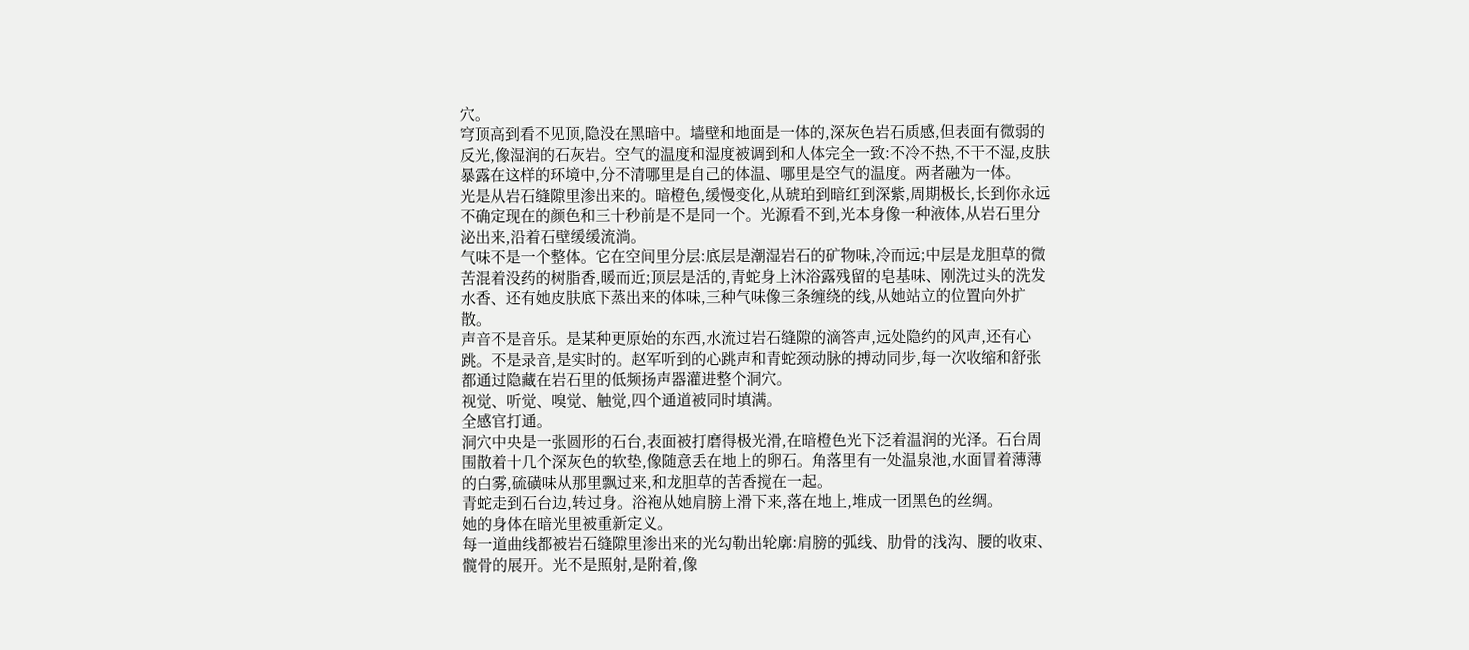穴。
穹顶高到看不见顶,隐没在黑暗中。墙壁和地面是一体的,深灰色岩石质感,但表面有微弱的反光,像湿润的石灰岩。空气的温度和湿度被调到和人体完全一致:不冷不热,不干不湿,皮肤暴露在这样的环境中,分不清哪里是自己的体温、哪里是空气的温度。两者融为一体。
光是从岩石缝隙里渗出来的。暗橙色,缓慢变化,从琥珀到暗红到深紫,周期极长,长到你永远不确定现在的颜色和三十秒前是不是同一个。光源看不到,光本身像一种液体,从岩石里分泌出来,沿着石壁缓缓流淌。
气味不是一个整体。它在空间里分层:底层是潮湿岩石的矿物味,冷而远;中层是龙胆草的微苦混着没药的树脂香,暖而近;顶层是活的,青蛇身上沐浴露残留的皂基味、刚洗过头的洗发水香、还有她皮肤底下蒸出来的体味,三种气味像三条缠绕的线,从她站立的位置向外扩散。
声音不是音乐。是某种更原始的东西,水流过岩石缝隙的滴答声,远处隐约的风声,还有心跳。不是录音,是实时的。赵军听到的心跳声和青蛇颈动脉的搏动同步,每一次收缩和舒张都通过隐藏在岩石里的低频扬声器灌进整个洞穴。
视觉、听觉、嗅觉、触觉,四个通道被同时填满。
全感官打通。
洞穴中央是一张圆形的石台,表面被打磨得极光滑,在暗橙色光下泛着温润的光泽。石台周围散着十几个深灰色的软垫,像随意丢在地上的卵石。角落里有一处温泉池,水面冒着薄薄的白雾,硫磺味从那里飘过来,和龙胆草的苦香搅在一起。
青蛇走到石台边,转过身。浴袍从她肩膀上滑下来,落在地上,堆成一团黑色的丝绸。
她的身体在暗光里被重新定义。
每一道曲线都被岩石缝隙里渗出来的光勾勒出轮廓:肩膀的弧线、肋骨的浅沟、腰的收束、髋骨的展开。光不是照射,是附着,像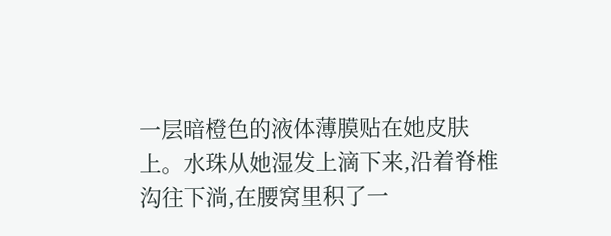一层暗橙色的液体薄膜贴在她皮肤上。水珠从她湿发上滴下来,沿着脊椎沟往下淌,在腰窝里积了一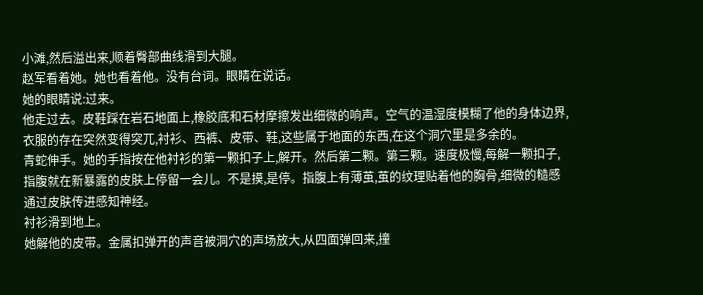小滩,然后溢出来,顺着臀部曲线滑到大腿。
赵军看着她。她也看着他。没有台词。眼睛在说话。
她的眼睛说:过来。
他走过去。皮鞋踩在岩石地面上,橡胶底和石材摩擦发出细微的响声。空气的温湿度模糊了他的身体边界,衣服的存在突然变得突兀,衬衫、西裤、皮带、鞋,这些属于地面的东西,在这个洞穴里是多余的。
青蛇伸手。她的手指按在他衬衫的第一颗扣子上,解开。然后第二颗。第三颗。速度极慢,每解一颗扣子,指腹就在新暴露的皮肤上停留一会儿。不是摸,是停。指腹上有薄茧,茧的纹理贴着他的胸骨,细微的糙感通过皮肤传进感知神经。
衬衫滑到地上。
她解他的皮带。金属扣弹开的声音被洞穴的声场放大,从四面弹回来,撞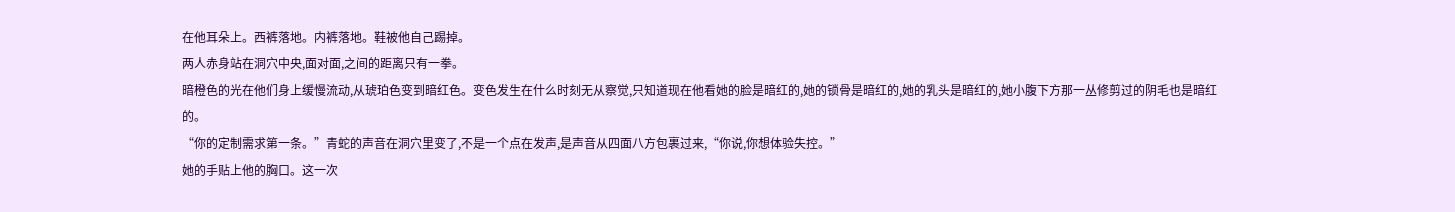在他耳朵上。西裤落地。内裤落地。鞋被他自己踢掉。
两人赤身站在洞穴中央,面对面,之间的距离只有一拳。
暗橙色的光在他们身上缓慢流动,从琥珀色变到暗红色。变色发生在什么时刻无从察觉,只知道现在他看她的脸是暗红的,她的锁骨是暗红的,她的乳头是暗红的,她小腹下方那一丛修剪过的阴毛也是暗红的。
“你的定制需求第一条。”青蛇的声音在洞穴里变了,不是一个点在发声,是声音从四面八方包裹过来,“你说,你想体验失控。”
她的手贴上他的胸口。这一次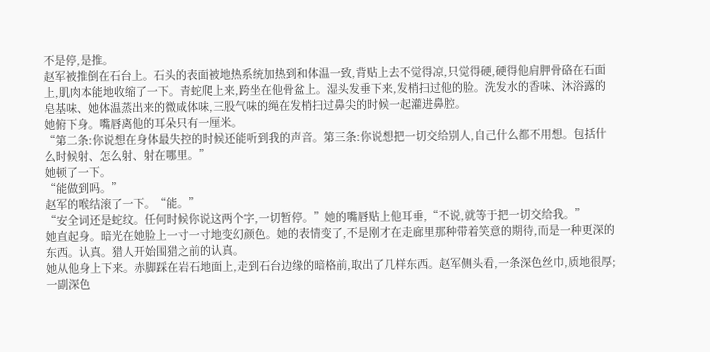不是停,是推。
赵军被推倒在石台上。石头的表面被地热系统加热到和体温一致,背贴上去不觉得凉,只觉得硬,硬得他肩胛骨硌在石面上,肌肉本能地收缩了一下。青蛇爬上来,跨坐在他骨盆上。湿头发垂下来,发梢扫过他的脸。洗发水的香味、沐浴露的皂基味、她体温蒸出来的微咸体味,三股气味的绳在发梢扫过鼻尖的时候一起灌进鼻腔。
她俯下身。嘴唇离他的耳朵只有一厘米。
“第二条:你说想在身体最失控的时候还能听到我的声音。第三条:你说想把一切交给别人,自己什么都不用想。包括什么时候射、怎么射、射在哪里。”
她顿了一下。
“能做到吗。”
赵军的喉结滚了一下。“能。”
“安全词还是蛇纹。任何时候你说这两个字,一切暂停。”她的嘴唇贴上他耳垂,“不说,就等于把一切交给我。”
她直起身。暗光在她脸上一寸一寸地变幻颜色。她的表情变了,不是刚才在走廊里那种带着笑意的期待,而是一种更深的东西。认真。猎人开始围猎之前的认真。
她从他身上下来。赤脚踩在岩石地面上,走到石台边缘的暗格前,取出了几样东西。赵军侧头看,一条深色丝巾,质地很厚;一副深色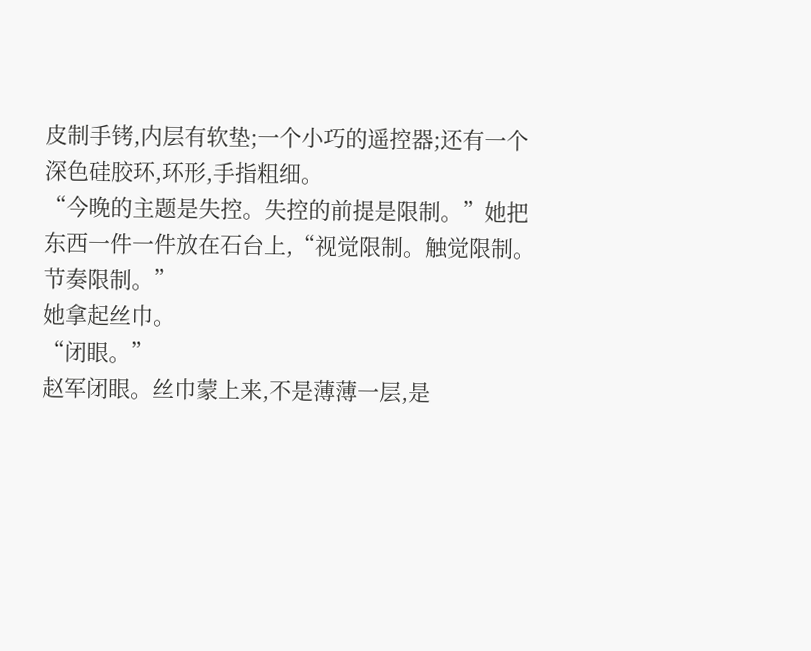皮制手铐,内层有软垫;一个小巧的遥控器;还有一个深色硅胶环,环形,手指粗细。
“今晚的主题是失控。失控的前提是限制。”她把东西一件一件放在石台上,“视觉限制。触觉限制。节奏限制。”
她拿起丝巾。
“闭眼。”
赵军闭眼。丝巾蒙上来,不是薄薄一层,是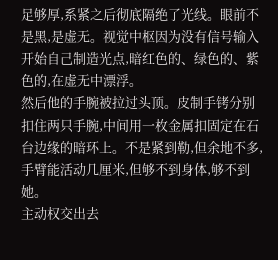足够厚,系紧之后彻底隔绝了光线。眼前不是黑,是虚无。视觉中枢因为没有信号输入开始自己制造光点,暗红色的、绿色的、紫色的,在虚无中漂浮。
然后他的手腕被拉过头顶。皮制手铐分别扣住两只手腕,中间用一枚金属扣固定在石台边缘的暗环上。不是紧到勒,但余地不多,手臂能活动几厘米,但够不到身体,够不到她。
主动权交出去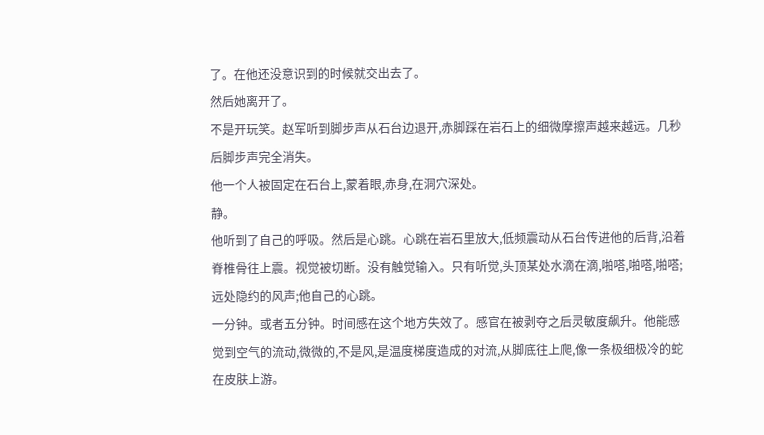了。在他还没意识到的时候就交出去了。
然后她离开了。
不是开玩笑。赵军听到脚步声从石台边退开,赤脚踩在岩石上的细微摩擦声越来越远。几秒后脚步声完全消失。
他一个人被固定在石台上,蒙着眼,赤身,在洞穴深处。
静。
他听到了自己的呼吸。然后是心跳。心跳在岩石里放大,低频震动从石台传进他的后背,沿着脊椎骨往上震。视觉被切断。没有触觉输入。只有听觉,头顶某处水滴在滴,啪嗒,啪嗒,啪嗒;远处隐约的风声;他自己的心跳。
一分钟。或者五分钟。时间感在这个地方失效了。感官在被剥夺之后灵敏度飙升。他能感觉到空气的流动,微微的,不是风,是温度梯度造成的对流,从脚底往上爬,像一条极细极冷的蛇在皮肤上游。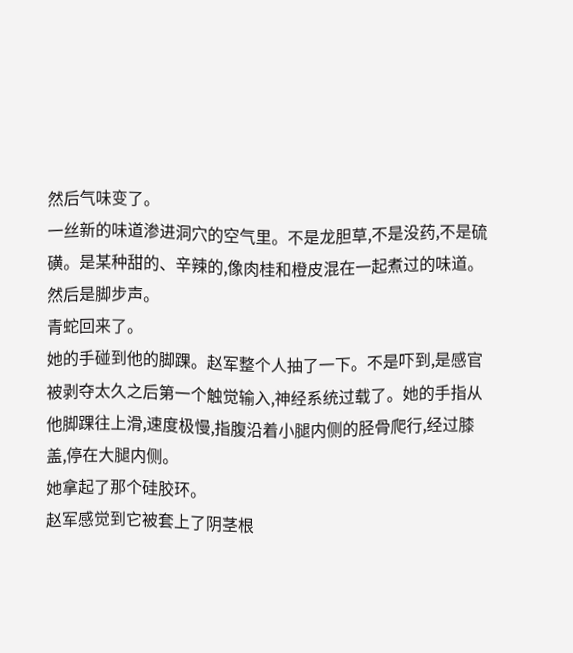然后气味变了。
一丝新的味道渗进洞穴的空气里。不是龙胆草,不是没药,不是硫磺。是某种甜的、辛辣的,像肉桂和橙皮混在一起煮过的味道。然后是脚步声。
青蛇回来了。
她的手碰到他的脚踝。赵军整个人抽了一下。不是吓到,是感官被剥夺太久之后第一个触觉输入,神经系统过载了。她的手指从他脚踝往上滑,速度极慢,指腹沿着小腿内侧的胫骨爬行,经过膝盖,停在大腿内侧。
她拿起了那个硅胶环。
赵军感觉到它被套上了阴茎根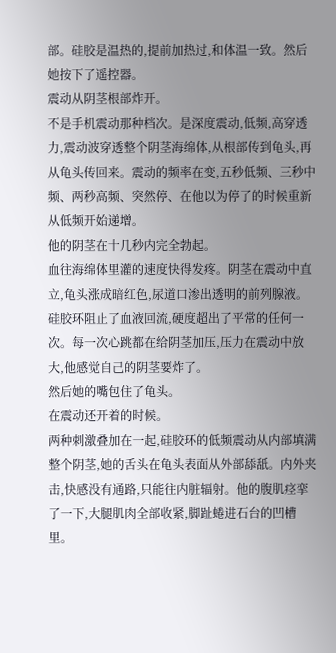部。硅胶是温热的,提前加热过,和体温一致。然后她按下了遥控器。
震动从阴茎根部炸开。
不是手机震动那种档次。是深度震动,低频,高穿透力,震动波穿透整个阴茎海绵体,从根部传到龟头,再从龟头传回来。震动的频率在变,五秒低频、三秒中频、两秒高频、突然停、在他以为停了的时候重新从低频开始递增。
他的阴茎在十几秒内完全勃起。
血往海绵体里灌的速度快得发疼。阴茎在震动中直立,龟头涨成暗红色,尿道口渗出透明的前列腺液。硅胶环阻止了血液回流,硬度超出了平常的任何一次。每一次心跳都在给阴茎加压,压力在震动中放大,他感觉自己的阴茎要炸了。
然后她的嘴包住了龟头。
在震动还开着的时候。
两种刺激叠加在一起,硅胶环的低频震动从内部填满整个阴茎,她的舌头在龟头表面从外部舔舐。内外夹击,快感没有通路,只能往内脏辐射。他的腹肌痉挛了一下,大腿肌肉全部收紧,脚趾蜷进石台的凹槽里。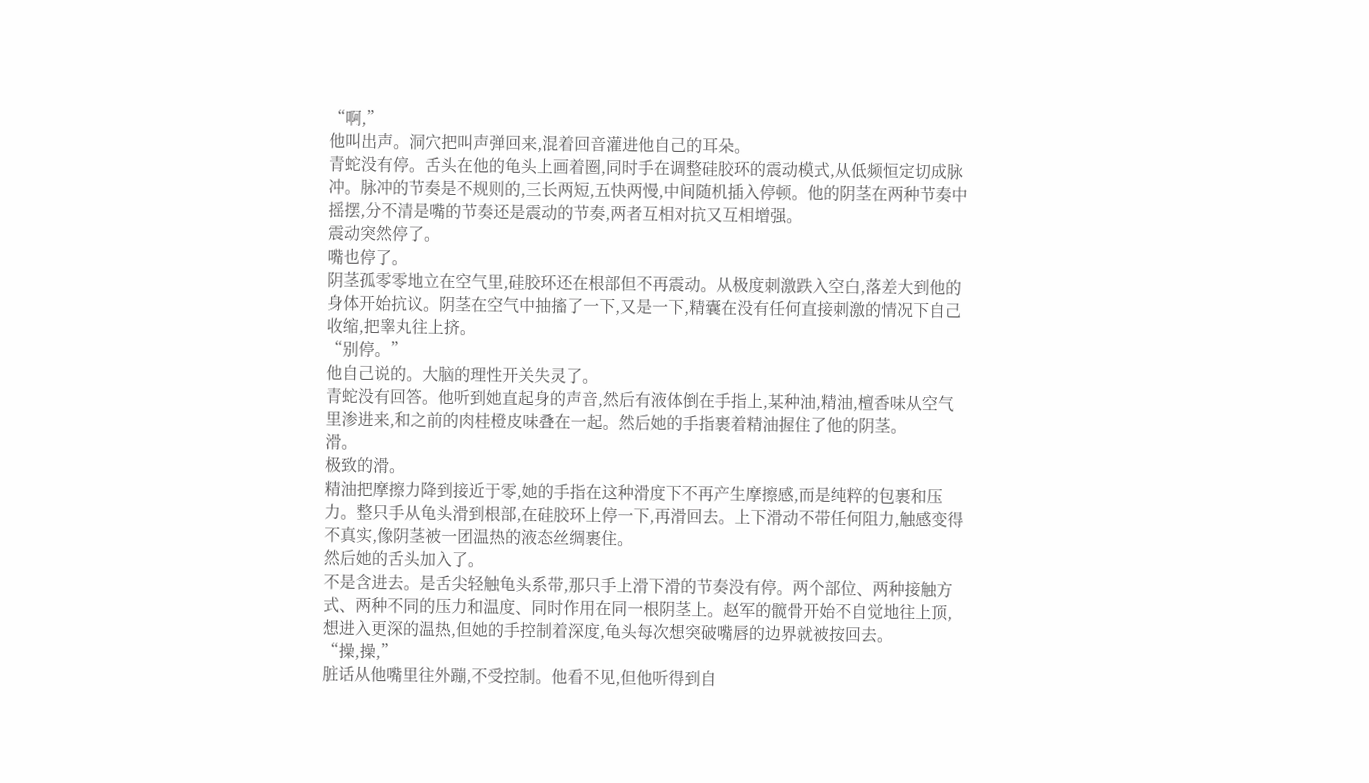“啊,”
他叫出声。洞穴把叫声弹回来,混着回音灌进他自己的耳朵。
青蛇没有停。舌头在他的龟头上画着圈,同时手在调整硅胶环的震动模式,从低频恒定切成脉冲。脉冲的节奏是不规则的,三长两短,五快两慢,中间随机插入停顿。他的阴茎在两种节奏中摇摆,分不清是嘴的节奏还是震动的节奏,两者互相对抗又互相增强。
震动突然停了。
嘴也停了。
阴茎孤零零地立在空气里,硅胶环还在根部但不再震动。从极度刺激跌入空白,落差大到他的身体开始抗议。阴茎在空气中抽搐了一下,又是一下,精囊在没有任何直接刺激的情况下自己收缩,把睾丸往上挤。
“别停。”
他自己说的。大脑的理性开关失灵了。
青蛇没有回答。他听到她直起身的声音,然后有液体倒在手指上,某种油,精油,檀香味从空气里渗进来,和之前的肉桂橙皮味叠在一起。然后她的手指裹着精油握住了他的阴茎。
滑。
极致的滑。
精油把摩擦力降到接近于零,她的手指在这种滑度下不再产生摩擦感,而是纯粹的包裹和压力。整只手从龟头滑到根部,在硅胶环上停一下,再滑回去。上下滑动不带任何阻力,触感变得不真实,像阴茎被一团温热的液态丝绸裹住。
然后她的舌头加入了。
不是含进去。是舌尖轻触龟头系带,那只手上滑下滑的节奏没有停。两个部位、两种接触方式、两种不同的压力和温度、同时作用在同一根阴茎上。赵军的髋骨开始不自觉地往上顶,想进入更深的温热,但她的手控制着深度,龟头每次想突破嘴唇的边界就被按回去。
“操,操,”
脏话从他嘴里往外蹦,不受控制。他看不见,但他听得到自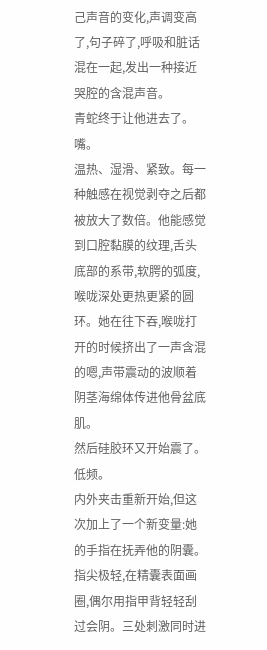己声音的变化,声调变高了,句子碎了,呼吸和脏话混在一起,发出一种接近哭腔的含混声音。
青蛇终于让他进去了。
嘴。
温热、湿滑、紧致。每一种触感在视觉剥夺之后都被放大了数倍。他能感觉到口腔黏膜的纹理,舌头底部的系带,软腭的弧度,喉咙深处更热更紧的圆环。她在往下吞,喉咙打开的时候挤出了一声含混的嗯,声带震动的波顺着阴茎海绵体传进他骨盆底肌。
然后硅胶环又开始震了。
低频。
内外夹击重新开始,但这次加上了一个新变量:她的手指在抚弄他的阴囊。指尖极轻,在精囊表面画圈,偶尔用指甲背轻轻刮过会阴。三处刺激同时进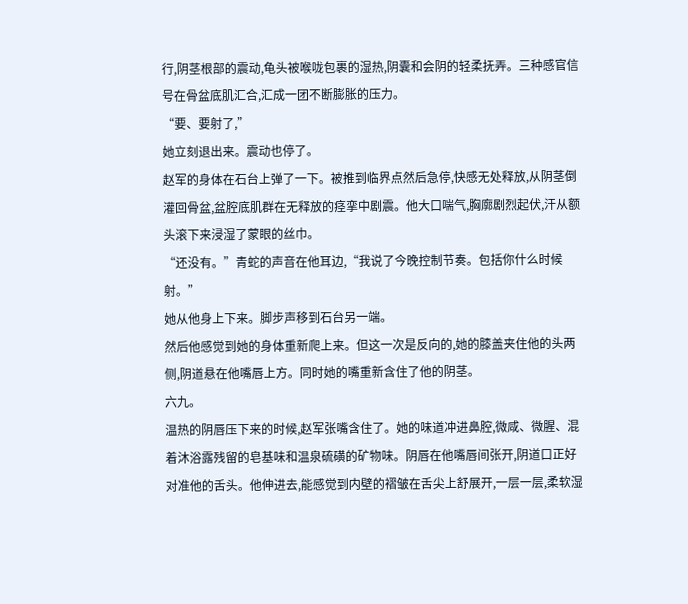行,阴茎根部的震动,龟头被喉咙包裹的湿热,阴囊和会阴的轻柔抚弄。三种感官信号在骨盆底肌汇合,汇成一团不断膨胀的压力。
“要、要射了,”
她立刻退出来。震动也停了。
赵军的身体在石台上弹了一下。被推到临界点然后急停,快感无处释放,从阴茎倒灌回骨盆,盆腔底肌群在无释放的痉挛中剧震。他大口喘气,胸廓剧烈起伏,汗从额头滚下来浸湿了蒙眼的丝巾。
“还没有。”青蛇的声音在他耳边,“我说了今晚控制节奏。包括你什么时候射。”
她从他身上下来。脚步声移到石台另一端。
然后他感觉到她的身体重新爬上来。但这一次是反向的,她的膝盖夹住他的头两侧,阴道悬在他嘴唇上方。同时她的嘴重新含住了他的阴茎。
六九。
温热的阴唇压下来的时候,赵军张嘴含住了。她的味道冲进鼻腔,微咸、微腥、混着沐浴露残留的皂基味和温泉硫磺的矿物味。阴唇在他嘴唇间张开,阴道口正好对准他的舌头。他伸进去,能感觉到内壁的褶皱在舌尖上舒展开,一层一层,柔软湿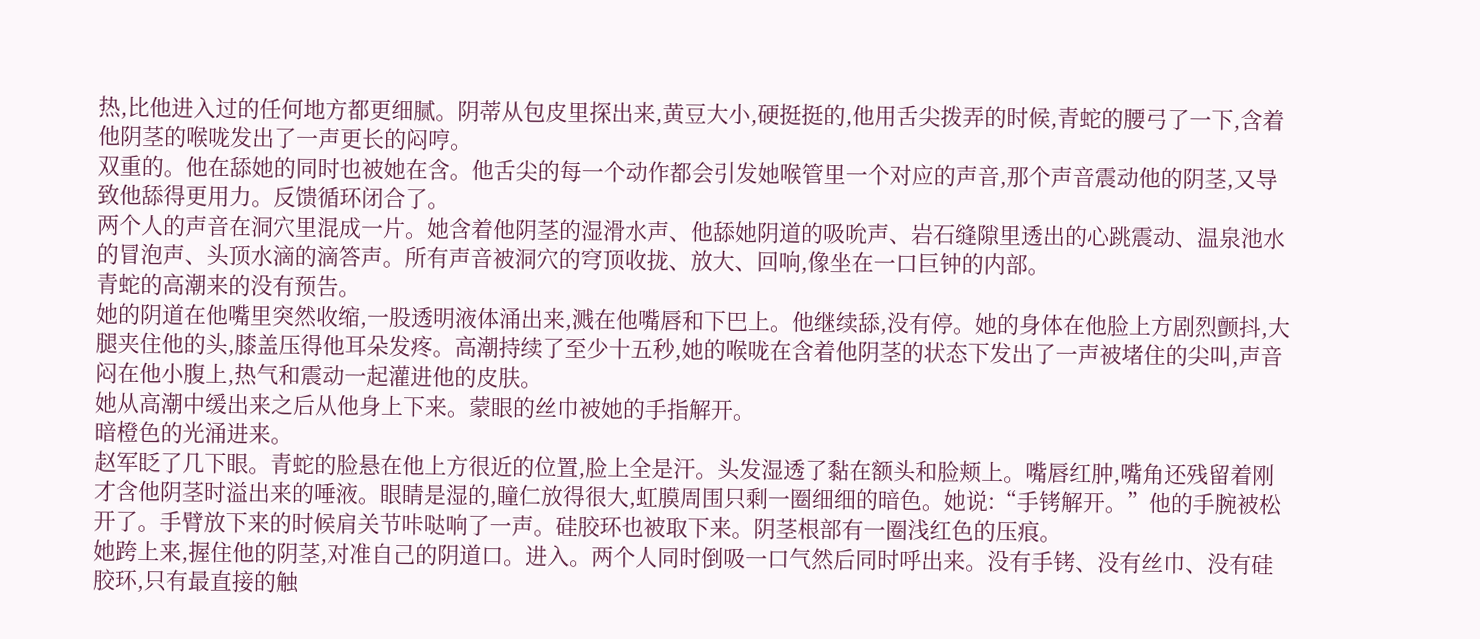热,比他进入过的任何地方都更细腻。阴蒂从包皮里探出来,黄豆大小,硬挺挺的,他用舌尖拨弄的时候,青蛇的腰弓了一下,含着他阴茎的喉咙发出了一声更长的闷哼。
双重的。他在舔她的同时也被她在含。他舌尖的每一个动作都会引发她喉管里一个对应的声音,那个声音震动他的阴茎,又导致他舔得更用力。反馈循环闭合了。
两个人的声音在洞穴里混成一片。她含着他阴茎的湿滑水声、他舔她阴道的吸吮声、岩石缝隙里透出的心跳震动、温泉池水的冒泡声、头顶水滴的滴答声。所有声音被洞穴的穹顶收拢、放大、回响,像坐在一口巨钟的内部。
青蛇的高潮来的没有预告。
她的阴道在他嘴里突然收缩,一股透明液体涌出来,溅在他嘴唇和下巴上。他继续舔,没有停。她的身体在他脸上方剧烈颤抖,大腿夹住他的头,膝盖压得他耳朵发疼。高潮持续了至少十五秒,她的喉咙在含着他阴茎的状态下发出了一声被堵住的尖叫,声音闷在他小腹上,热气和震动一起灌进他的皮肤。
她从高潮中缓出来之后从他身上下来。蒙眼的丝巾被她的手指解开。
暗橙色的光涌进来。
赵军眨了几下眼。青蛇的脸悬在他上方很近的位置,脸上全是汗。头发湿透了黏在额头和脸颊上。嘴唇红肿,嘴角还残留着刚才含他阴茎时溢出来的唾液。眼睛是湿的,瞳仁放得很大,虹膜周围只剩一圈细细的暗色。她说:“手铐解开。”他的手腕被松开了。手臂放下来的时候肩关节咔哒响了一声。硅胶环也被取下来。阴茎根部有一圈浅红色的压痕。
她跨上来,握住他的阴茎,对准自己的阴道口。进入。两个人同时倒吸一口气然后同时呼出来。没有手铐、没有丝巾、没有硅胶环,只有最直接的触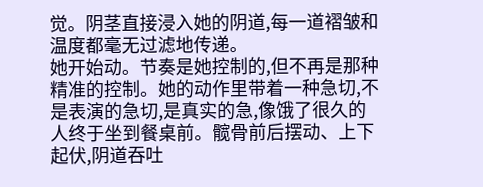觉。阴茎直接浸入她的阴道,每一道褶皱和温度都毫无过滤地传递。
她开始动。节奏是她控制的,但不再是那种精准的控制。她的动作里带着一种急切,不是表演的急切,是真实的急,像饿了很久的人终于坐到餐桌前。髋骨前后摆动、上下起伏,阴道吞吐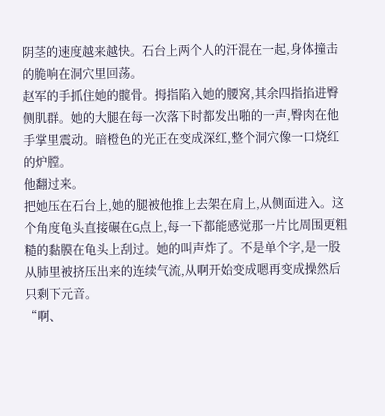阴茎的速度越来越快。石台上两个人的汗混在一起,身体撞击的脆响在洞穴里回荡。
赵军的手抓住她的髋骨。拇指陷入她的腰窝,其余四指掐进臀侧肌群。她的大腿在每一次落下时都发出啪的一声,臀肉在他手掌里震动。暗橙色的光正在变成深红,整个洞穴像一口烧红的炉膛。
他翻过来。
把她压在石台上,她的腿被他推上去架在肩上,从侧面进入。这个角度龟头直接碾在G点上,每一下都能感觉那一片比周围更粗糙的黏膜在龟头上刮过。她的叫声炸了。不是单个字,是一股从肺里被挤压出来的连续气流,从啊开始变成嗯再变成操然后只剩下元音。
“啊、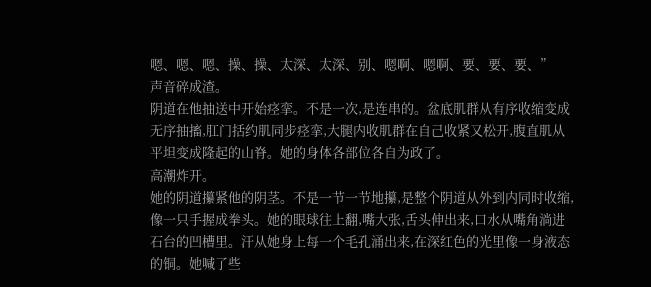嗯、嗯、嗯、操、操、太深、太深、别、嗯啊、嗯啊、要、要、要、”
声音碎成渣。
阴道在他抽送中开始痉挛。不是一次,是连串的。盆底肌群从有序收缩变成无序抽搐,肛门括约肌同步痉挛,大腿内收肌群在自己收紧又松开,腹直肌从平坦变成隆起的山脊。她的身体各部位各自为政了。
高潮炸开。
她的阴道攥紧他的阴茎。不是一节一节地攥,是整个阴道从外到内同时收缩,像一只手握成拳头。她的眼球往上翻,嘴大张,舌头伸出来,口水从嘴角淌进石台的凹槽里。汗从她身上每一个毛孔涌出来,在深红色的光里像一身液态的铜。她喊了些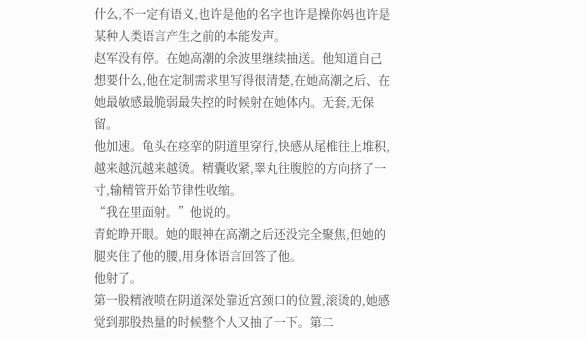什么,不一定有语义,也许是他的名字也许是操你妈也许是某种人类语言产生之前的本能发声。
赵军没有停。在她高潮的余波里继续抽送。他知道自己想要什么,他在定制需求里写得很清楚,在她高潮之后、在她最敏感最脆弱最失控的时候射在她体内。无套,无保留。
他加速。龟头在痉挛的阴道里穿行,快感从尾椎往上堆积,越来越沉越来越烫。精囊收紧,睾丸往腹腔的方向挤了一寸,输精管开始节律性收缩。
“我在里面射。”他说的。
青蛇睁开眼。她的眼神在高潮之后还没完全聚焦,但她的腿夹住了他的腰,用身体语言回答了他。
他射了。
第一股精液喷在阴道深处靠近宫颈口的位置,滚烫的,她感觉到那股热量的时候整个人又抽了一下。第二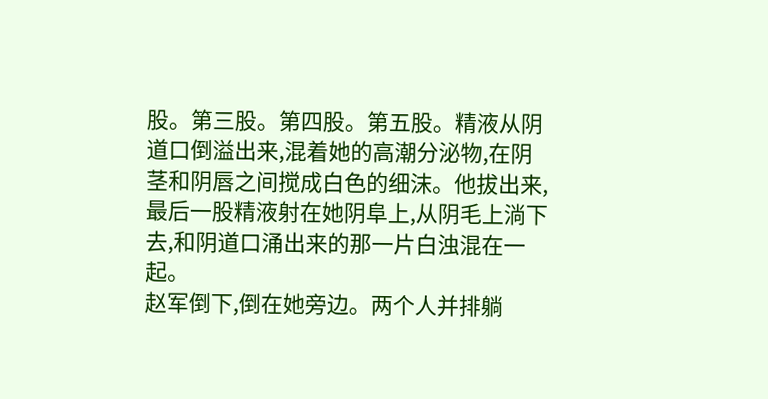股。第三股。第四股。第五股。精液从阴道口倒溢出来,混着她的高潮分泌物,在阴茎和阴唇之间搅成白色的细沫。他拔出来,最后一股精液射在她阴阜上,从阴毛上淌下去,和阴道口涌出来的那一片白浊混在一起。
赵军倒下,倒在她旁边。两个人并排躺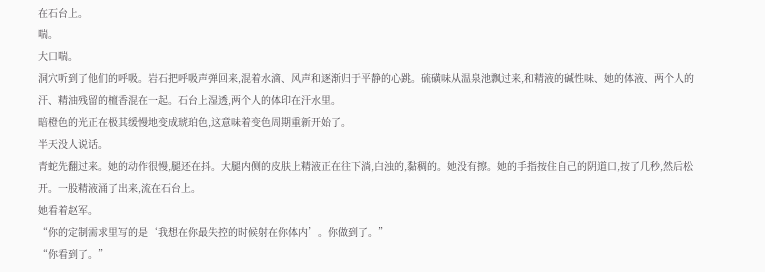在石台上。
喘。
大口喘。
洞穴听到了他们的呼吸。岩石把呼吸声弹回来,混着水滴、风声和逐渐归于平静的心跳。硫磺味从温泉池飘过来,和精液的碱性味、她的体液、两个人的汗、精油残留的檀香混在一起。石台上湿透,两个人的体印在汗水里。
暗橙色的光正在极其缓慢地变成琥珀色,这意味着变色周期重新开始了。
半天没人说话。
青蛇先翻过来。她的动作很慢,腿还在抖。大腿内侧的皮肤上精液正在往下淌,白浊的,黏稠的。她没有擦。她的手指按住自己的阴道口,按了几秒,然后松开。一股精液涌了出来,流在石台上。
她看着赵军。
“你的定制需求里写的是‘我想在你最失控的时候射在你体内’。你做到了。”
“你看到了。”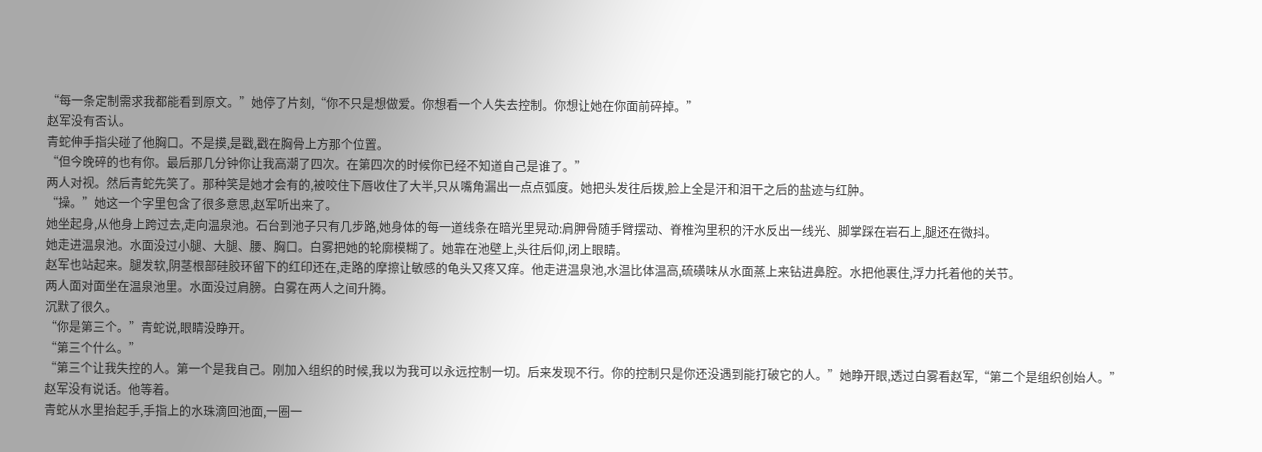“每一条定制需求我都能看到原文。”她停了片刻,“你不只是想做爱。你想看一个人失去控制。你想让她在你面前碎掉。”
赵军没有否认。
青蛇伸手指尖碰了他胸口。不是摸,是戳,戳在胸骨上方那个位置。
“但今晚碎的也有你。最后那几分钟你让我高潮了四次。在第四次的时候你已经不知道自己是谁了。”
两人对视。然后青蛇先笑了。那种笑是她才会有的,被咬住下唇收住了大半,只从嘴角漏出一点点弧度。她把头发往后拨,脸上全是汗和泪干之后的盐迹与红肿。
“操。”她这一个字里包含了很多意思,赵军听出来了。
她坐起身,从他身上跨过去,走向温泉池。石台到池子只有几步路,她身体的每一道线条在暗光里晃动:肩胛骨随手臂摆动、脊椎沟里积的汗水反出一线光、脚掌踩在岩石上,腿还在微抖。
她走进温泉池。水面没过小腿、大腿、腰、胸口。白雾把她的轮廓模糊了。她靠在池壁上,头往后仰,闭上眼睛。
赵军也站起来。腿发软,阴茎根部硅胶环留下的红印还在,走路的摩擦让敏感的龟头又疼又痒。他走进温泉池,水温比体温高,硫磺味从水面蒸上来钻进鼻腔。水把他裹住,浮力托着他的关节。
两人面对面坐在温泉池里。水面没过肩膀。白雾在两人之间升腾。
沉默了很久。
“你是第三个。”青蛇说,眼睛没睁开。
“第三个什么。”
“第三个让我失控的人。第一个是我自己。刚加入组织的时候,我以为我可以永远控制一切。后来发现不行。你的控制只是你还没遇到能打破它的人。”她睁开眼,透过白雾看赵军,“第二个是组织创始人。”
赵军没有说话。他等着。
青蛇从水里抬起手,手指上的水珠滴回池面,一圈一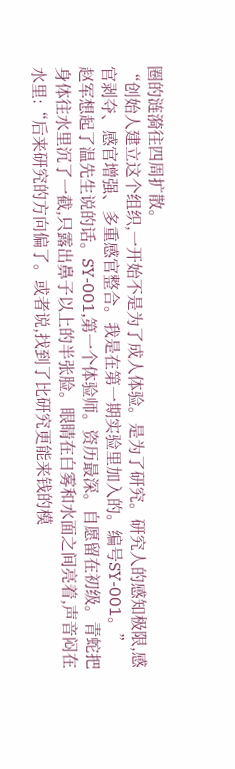圈的涟漪往四周扩散。
“创始人建立这个组织,一开始不是为了成人体验。是为了研究。研究人的感知极限,感官剥夺、感官增强、多重感官整合。我是在第一期实验里加入的。编号SY-001。”
赵军想起了温先生说的话。SY-001,第一个体验师。资历最深。自愿留在初级。青蛇把身体往水里沉了一截,只露出鼻子以上的半张脸。眼睛在白雾和水面之间亮着,声音闷在水里:“后来研究的方向偏了。或者说,找到了比研究更能来钱的模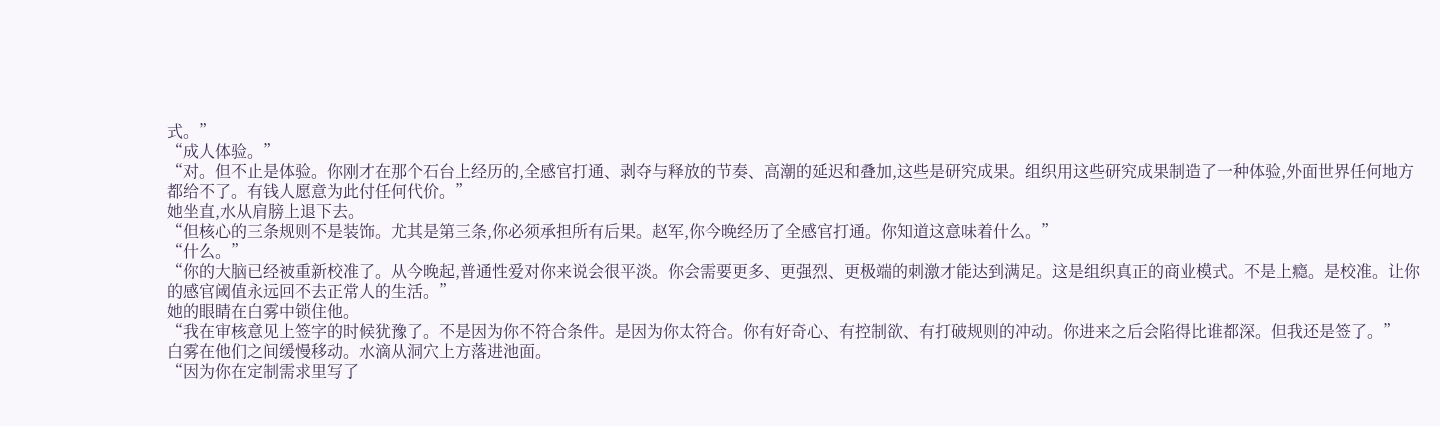式。”
“成人体验。”
“对。但不止是体验。你刚才在那个石台上经历的,全感官打通、剥夺与释放的节奏、高潮的延迟和叠加,这些是研究成果。组织用这些研究成果制造了一种体验,外面世界任何地方都给不了。有钱人愿意为此付任何代价。”
她坐直,水从肩膀上退下去。
“但核心的三条规则不是装饰。尤其是第三条,你必须承担所有后果。赵军,你今晚经历了全感官打通。你知道这意味着什么。”
“什么。”
“你的大脑已经被重新校准了。从今晚起,普通性爱对你来说会很平淡。你会需要更多、更强烈、更极端的刺激才能达到满足。这是组织真正的商业模式。不是上瘾。是校准。让你的感官阈值永远回不去正常人的生活。”
她的眼睛在白雾中锁住他。
“我在审核意见上签字的时候犹豫了。不是因为你不符合条件。是因为你太符合。你有好奇心、有控制欲、有打破规则的冲动。你进来之后会陷得比谁都深。但我还是签了。”
白雾在他们之间缓慢移动。水滴从洞穴上方落进池面。
“因为你在定制需求里写了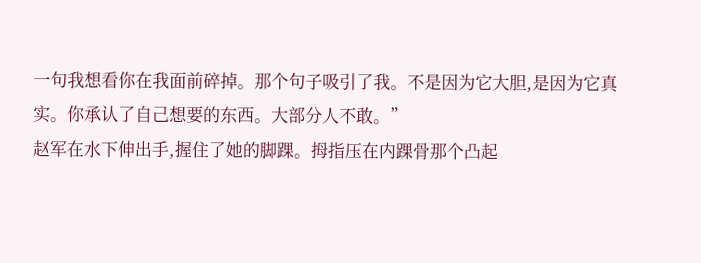一句我想看你在我面前碎掉。那个句子吸引了我。不是因为它大胆,是因为它真实。你承认了自己想要的东西。大部分人不敢。”
赵军在水下伸出手,握住了她的脚踝。拇指压在内踝骨那个凸起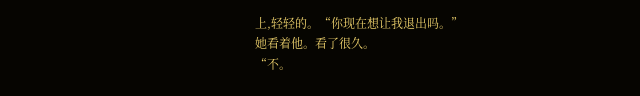上,轻轻的。“你现在想让我退出吗。”
她看着他。看了很久。
“不。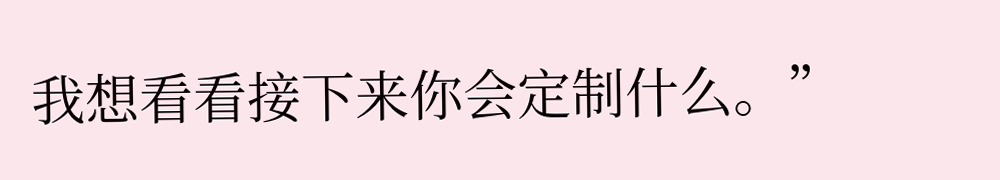我想看看接下来你会定制什么。”